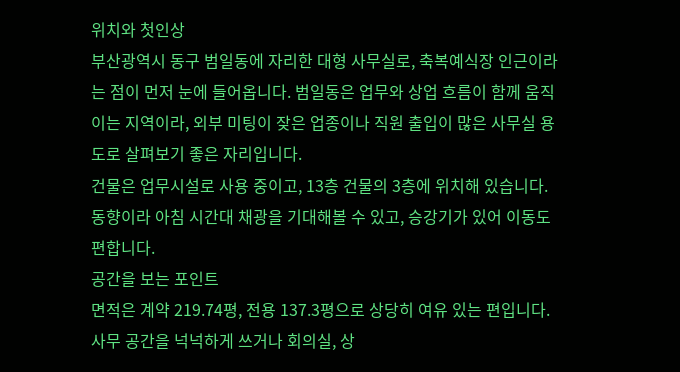위치와 첫인상
부산광역시 동구 범일동에 자리한 대형 사무실로, 축복예식장 인근이라는 점이 먼저 눈에 들어옵니다. 범일동은 업무와 상업 흐름이 함께 움직이는 지역이라, 외부 미팅이 잦은 업종이나 직원 출입이 많은 사무실 용도로 살펴보기 좋은 자리입니다.
건물은 업무시설로 사용 중이고, 13층 건물의 3층에 위치해 있습니다. 동향이라 아침 시간대 채광을 기대해볼 수 있고, 승강기가 있어 이동도 편합니다.
공간을 보는 포인트
면적은 계약 219.74평, 전용 137.3평으로 상당히 여유 있는 편입니다. 사무 공간을 넉넉하게 쓰거나 회의실, 상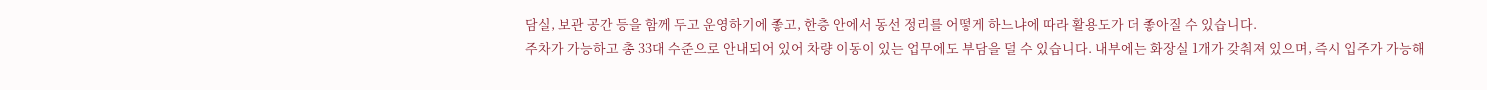담실, 보관 공간 등을 함께 두고 운영하기에 좋고, 한층 안에서 동선 정리를 어떻게 하느냐에 따라 활용도가 더 좋아질 수 있습니다.
주차가 가능하고 총 33대 수준으로 안내되어 있어 차량 이동이 있는 업무에도 부담을 덜 수 있습니다. 내부에는 화장실 1개가 갖춰져 있으며, 즉시 입주가 가능해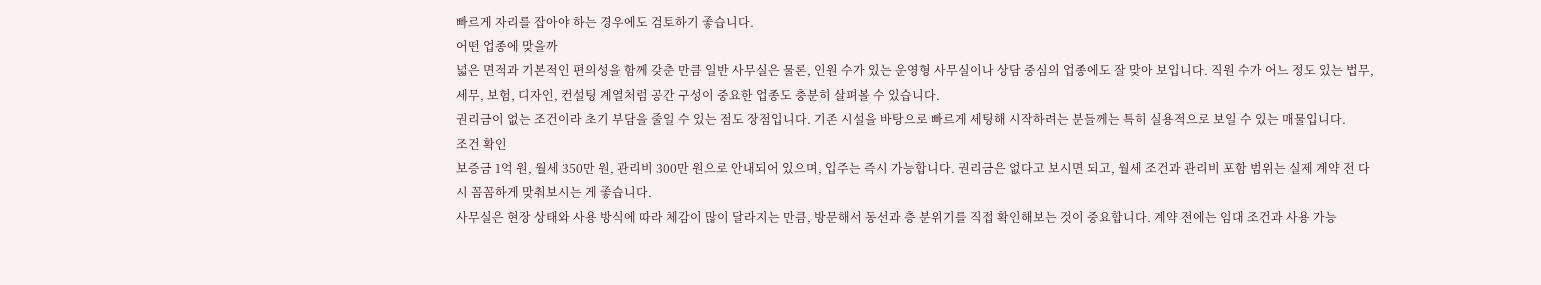빠르게 자리를 잡아야 하는 경우에도 검토하기 좋습니다.
어떤 업종에 맞을까
넓은 면적과 기본적인 편의성을 함께 갖춘 만큼 일반 사무실은 물론, 인원 수가 있는 운영형 사무실이나 상담 중심의 업종에도 잘 맞아 보입니다. 직원 수가 어느 정도 있는 법무, 세무, 보험, 디자인, 컨설팅 계열처럼 공간 구성이 중요한 업종도 충분히 살펴볼 수 있습니다.
권리금이 없는 조건이라 초기 부담을 줄일 수 있는 점도 장점입니다. 기존 시설을 바탕으로 빠르게 세팅해 시작하려는 분들께는 특히 실용적으로 보일 수 있는 매물입니다.
조건 확인
보증금 1억 원, 월세 350만 원, 관리비 300만 원으로 안내되어 있으며, 입주는 즉시 가능합니다. 권리금은 없다고 보시면 되고, 월세 조건과 관리비 포함 범위는 실제 계약 전 다시 꼼꼼하게 맞춰보시는 게 좋습니다.
사무실은 현장 상태와 사용 방식에 따라 체감이 많이 달라지는 만큼, 방문해서 동선과 층 분위기를 직접 확인해보는 것이 중요합니다. 계약 전에는 임대 조건과 사용 가능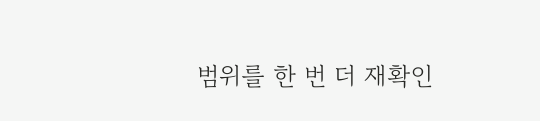범위를 한 번 더 재확인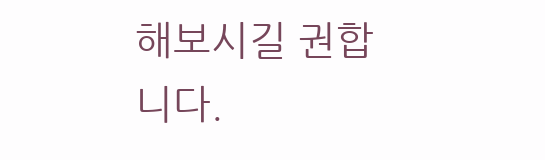해보시길 권합니다.